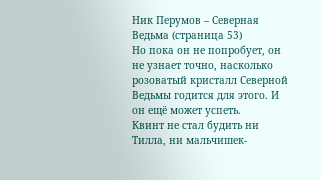Ник Перумов – Северная Ведьма (страница 53)
Но пока он не попробует, он не узнает точно, насколько розоватый кристалл Северной Ведьмы годится для этого. И он ещё может успеть.
Квинт не стал будить ни Тилла, ни мальчишек-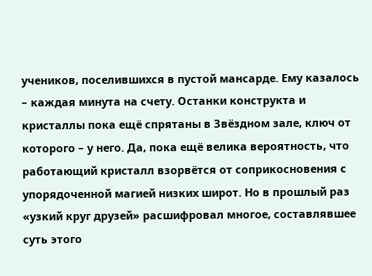учеников, поселившихся в пустой мансарде. Ему казалось – каждая минута на счету. Останки конструкта и кристаллы пока ещё спрятаны в Звёздном зале, ключ от которого – у него. Да, пока ещё велика вероятность, что работающий кристалл взорвётся от соприкосновения с упорядоченной магией низких широт. Но в прошлый раз «узкий круг друзей» расшифровал многое, составлявшее суть этого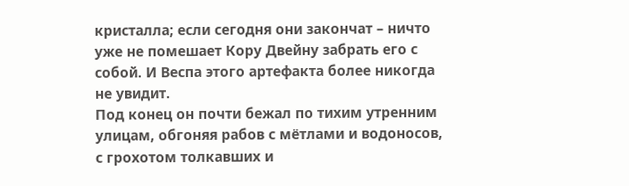кристалла; если сегодня они закончат – ничто уже не помешает Кору Двейну забрать его с собой. И Веспа этого артефакта более никогда не увидит.
Под конец он почти бежал по тихим утренним улицам, обгоняя рабов с мётлами и водоносов, с грохотом толкавших и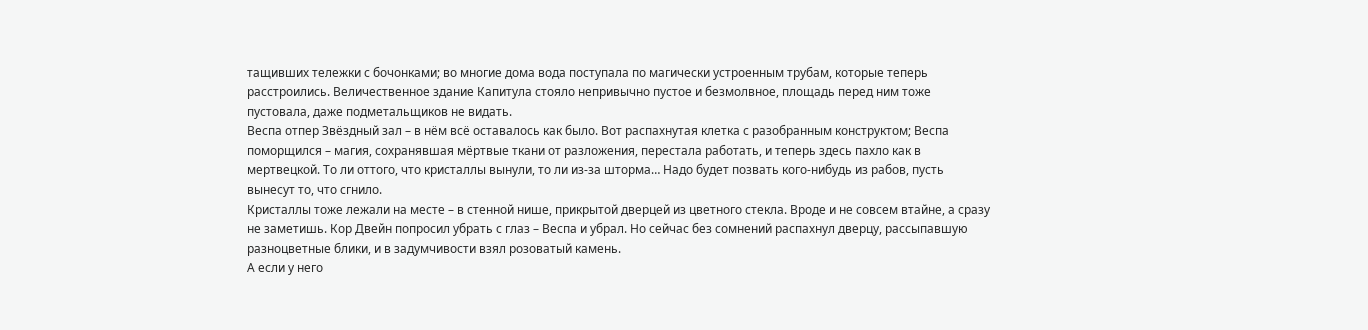тащивших тележки с бочонками; во многие дома вода поступала по магически устроенным трубам, которые теперь расстроились. Величественное здание Капитула стояло непривычно пустое и безмолвное, площадь перед ним тоже пустовала, даже подметальщиков не видать.
Веспа отпер Звёздный зал – в нём всё оставалось как было. Вот распахнутая клетка с разобранным конструктом; Веспа поморщился – магия, сохранявшая мёртвые ткани от разложения, перестала работать, и теперь здесь пахло как в мертвецкой. То ли оттого, что кристаллы вынули, то ли из-за шторма… Надо будет позвать кого-нибудь из рабов, пусть вынесут то, что сгнило.
Кристаллы тоже лежали на месте – в стенной нише, прикрытой дверцей из цветного стекла. Вроде и не совсем втайне, а сразу не заметишь. Кор Двейн попросил убрать с глаз – Веспа и убрал. Но сейчас без сомнений распахнул дверцу, рассыпавшую разноцветные блики, и в задумчивости взял розоватый камень.
А если у него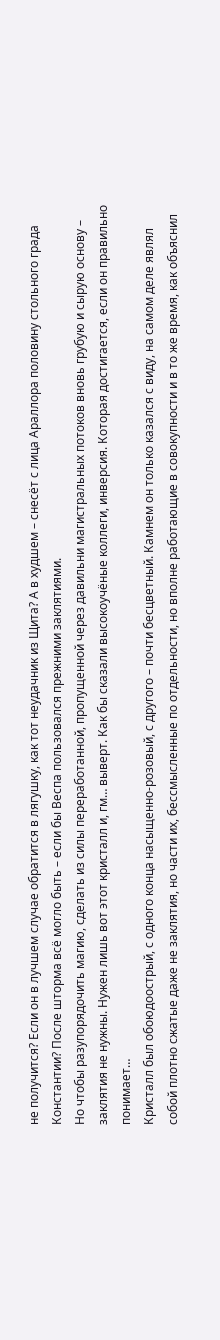не получится? Если он в лучшем случае обратится в лягушку, как тот неудачник из Щита? А в худшем – снесёт с лица Араллора половину стольного града Константии? После шторма всё могло быть – если бы Веспа пользовался прежними заклятиями.
Но чтобы разупорядочить магию, сделать из силы переработанной, пропущенной через давильни магистральных потоков вновь грубую и сырую основу – заклятия не нужны. Нужен лишь вот этот кристалл и, гм… выверт. Как бы сказали высокоучёные коллеги, инверсия. Которая достигается, если он правильно понимает…
Кристалл был обоюдоострый, с одного конца насыщенно-розовый, с другого – почти бесцветный. Камнем он только казался с виду, на самом деле являл собой плотно сжатые даже не заклятия, но части их, бессмысленные по отдельности, но вполне работающие в совокупности и в то же время, как объяснил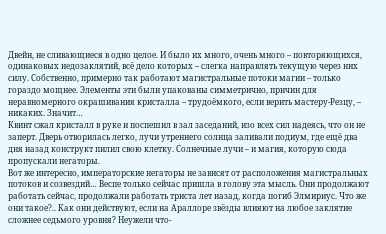Двейн, не сливающиеся в одно целое. И было их много, очень много – повторяющихся, одинаковых недозаклятий, всё дело которых – слегка направлять текущую через них силу. Собственно, примерно так работают магистральные потоки магии – только гораздо мощнее. Элементы эти были упакованы симметрично, причин для неравномерного окрашивания кристалла – трудоёмкого, если верить мастеру-Резцу, – никаких. Значит…
Квинт сжал кристалл в руке и поспешил в зал заседаний, изо всех сил надеясь, что он не заперт. Дверь отворилась легко, лучи утреннего солнца заливали подиум, где ещё два дня назад конструкт пилил свою клетку. Солнечные лучи – и магия, которую сюда пропускали негаторы.
Вот же интересно, императорские негаторы не зависят от расположения магистральных потоков и созвездий… Веспе только сейчас пришла в голову эта мысль. Они продолжают работать сейчас, продолжали работать триста лет назад, когда погиб Элмириус. Что же они такое?.. Как они действуют, если на Араллоре звёзды влияют на любое заклятие сложнее седьмого уровня? Неужели что-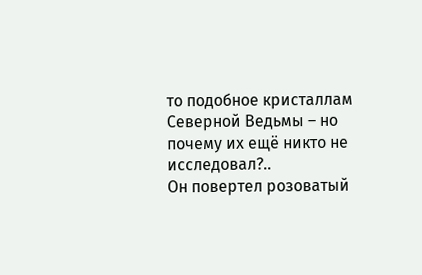то подобное кристаллам Северной Ведьмы – но почему их ещё никто не исследовал?..
Он повертел розоватый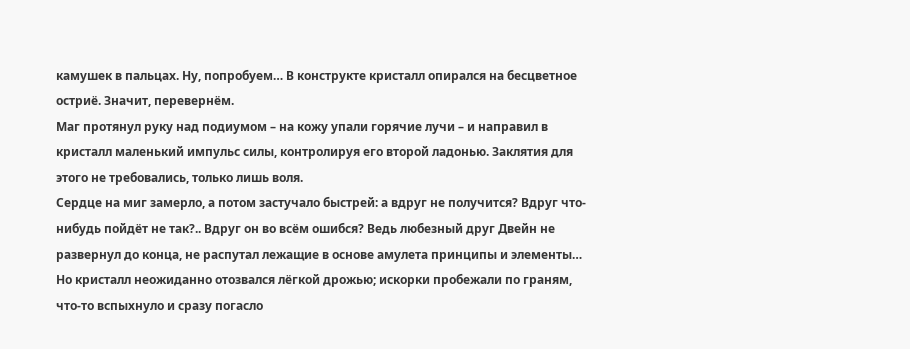камушек в пальцах. Ну, попробуем… В конструкте кристалл опирался на бесцветное остриё. Значит, перевернём.
Маг протянул руку над подиумом – на кожу упали горячие лучи – и направил в кристалл маленький импульс силы, контролируя его второй ладонью. Заклятия для этого не требовались, только лишь воля.
Сердце на миг замерло, а потом застучало быстрей: а вдруг не получится? Вдруг что-нибудь пойдёт не так?.. Вдруг он во всём ошибся? Ведь любезный друг Двейн не развернул до конца, не распутал лежащие в основе амулета принципы и элементы… Но кристалл неожиданно отозвался лёгкой дрожью; искорки пробежали по граням, что-то вспыхнуло и сразу погасло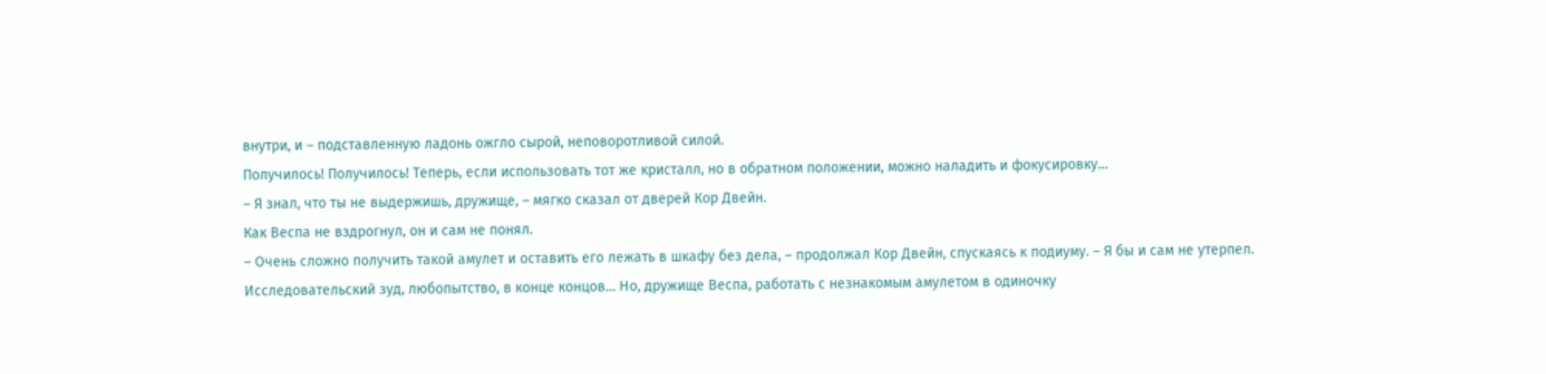внутри, и – подставленную ладонь ожгло сырой, неповоротливой силой.
Получилось! Получилось! Теперь, если использовать тот же кристалл, но в обратном положении, можно наладить и фокусировку…
– Я знал, что ты не выдержишь, дружище, – мягко сказал от дверей Кор Двейн.
Как Веспа не вздрогнул, он и сам не понял.
– Очень сложно получить такой амулет и оставить его лежать в шкафу без дела, – продолжал Кор Двейн, спускаясь к подиуму. – Я бы и сам не утерпел. Исследовательский зуд, любопытство, в конце концов… Но, дружище Веспа, работать с незнакомым амулетом в одиночку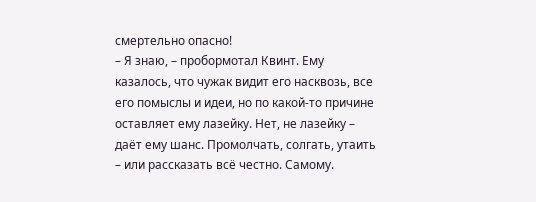смертельно опасно!
– Я знаю, – пробормотал Квинт. Ему казалось, что чужак видит его насквозь, все его помыслы и идеи, но по какой-то причине оставляет ему лазейку. Нет, не лазейку – даёт ему шанс. Промолчать, солгать, утаить – или рассказать всё честно. Самому.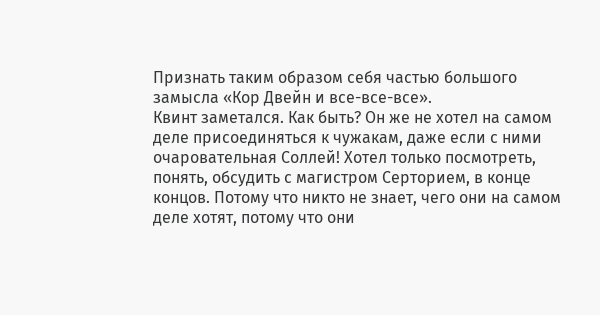Признать таким образом себя частью большого замысла «Кор Двейн и все-все-все».
Квинт заметался. Как быть? Он же не хотел на самом деле присоединяться к чужакам, даже если с ними очаровательная Соллей! Хотел только посмотреть, понять, обсудить с магистром Серторием, в конце концов. Потому что никто не знает, чего они на самом деле хотят, потому что они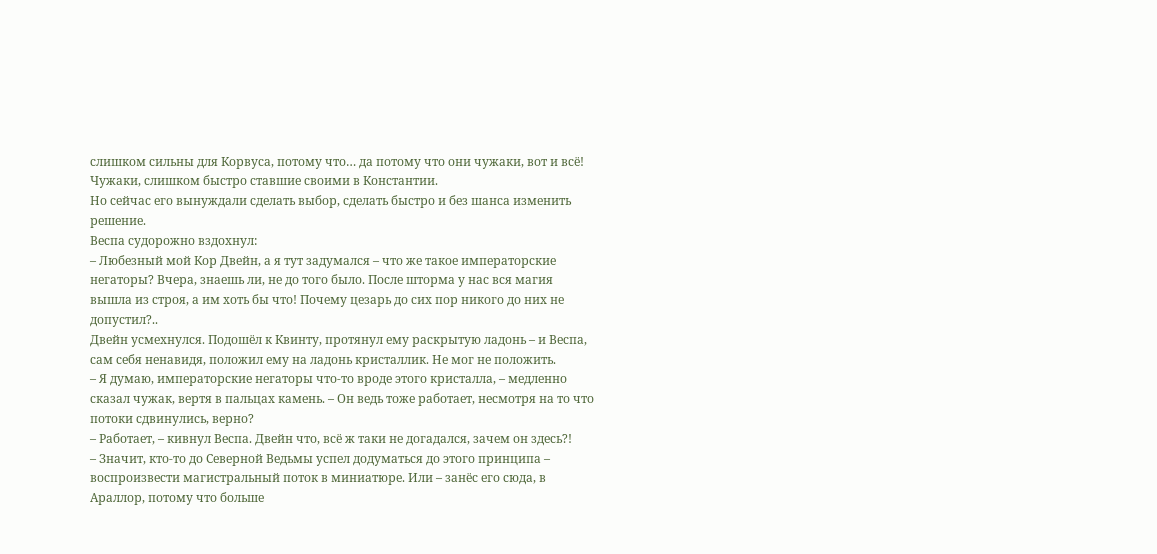слишком сильны для Корвуса, потому что… да потому что они чужаки, вот и всё! Чужаки, слишком быстро ставшие своими в Константии.
Но сейчас его вынуждали сделать выбор, сделать быстро и без шанса изменить решение.
Веспа судорожно вздохнул:
– Любезный мой Кор Двейн, а я тут задумался – что же такое императорские негаторы? Вчера, знаешь ли, не до того было. После шторма у нас вся магия вышла из строя, а им хоть бы что! Почему цезарь до сих пор никого до них не допустил?..
Двейн усмехнулся. Подошёл к Квинту, протянул ему раскрытую ладонь – и Веспа, сам себя ненавидя, положил ему на ладонь кристаллик. Не мог не положить.
– Я думаю, императорские негаторы что-то вроде этого кристалла, – медленно сказал чужак, вертя в пальцах камень. – Он ведь тоже работает, несмотря на то что потоки сдвинулись, верно?
– Работает, – кивнул Веспа. Двейн что, всё ж таки не догадался, зачем он здесь?!
– Значит, кто-то до Северной Ведьмы успел додуматься до этого принципа – воспроизвести магистральный поток в миниатюре. Или – занёс его сюда, в Араллор, потому что больше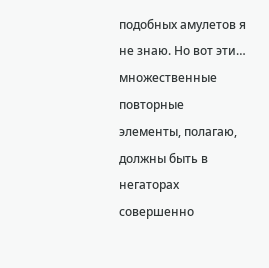подобных амулетов я не знаю. Но вот эти… множественные повторные элементы, полагаю, должны быть в негаторах совершенно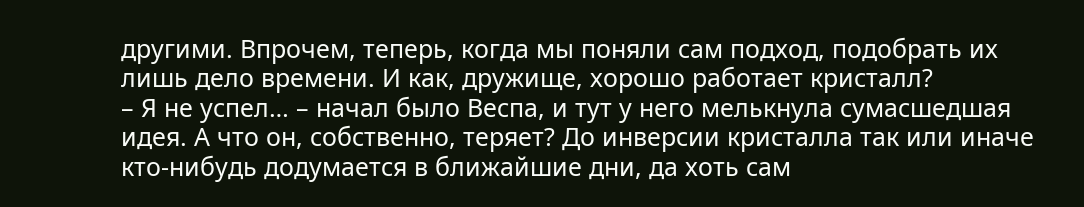другими. Впрочем, теперь, когда мы поняли сам подход, подобрать их лишь дело времени. И как, дружище, хорошо работает кристалл?
– Я не успел… – начал было Веспа, и тут у него мелькнула сумасшедшая идея. А что он, собственно, теряет? До инверсии кристалла так или иначе кто-нибудь додумается в ближайшие дни, да хоть сам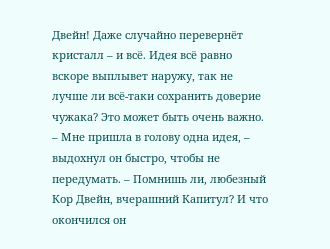Двейн! Даже случайно перевернёт кристалл – и всё. Идея всё равно вскоре выплывет наружу, так не лучше ли всё-таки сохранить доверие чужака? Это может быть очень важно.
– Мне пришла в голову одна идея, – выдохнул он быстро, чтобы не передумать. – Помнишь ли, любезный Кор Двейн, вчерашний Капитул? И что окончился он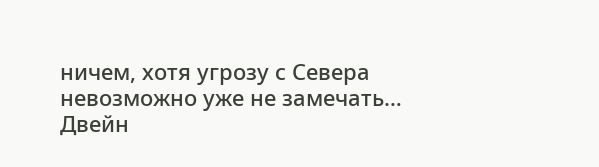ничем, хотя угрозу с Севера невозможно уже не замечать…
Двейн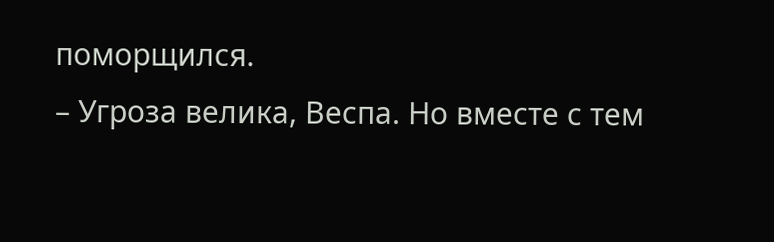поморщился.
– Угроза велика, Веспа. Но вместе с тем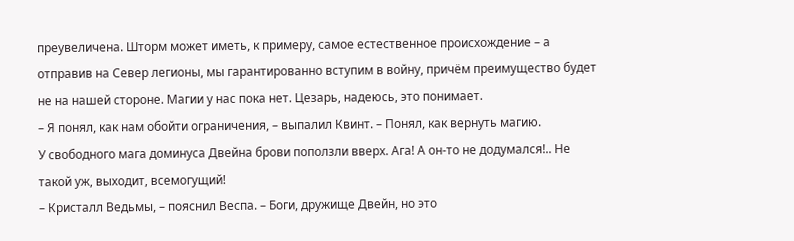преувеличена. Шторм может иметь, к примеру, самое естественное происхождение – а отправив на Север легионы, мы гарантированно вступим в войну, причём преимущество будет не на нашей стороне. Магии у нас пока нет. Цезарь, надеюсь, это понимает.
– Я понял, как нам обойти ограничения, – выпалил Квинт. – Понял, как вернуть магию.
У свободного мага доминуса Двейна брови поползли вверх. Ага! А он-то не додумался!.. Не такой уж, выходит, всемогущий!
– Кристалл Ведьмы, – пояснил Веспа. – Боги, дружище Двейн, но это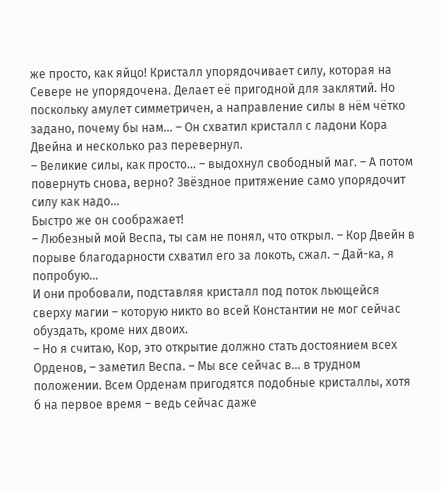же просто, как яйцо! Кристалл упорядочивает силу, которая на Севере не упорядочена. Делает её пригодной для заклятий. Но поскольку амулет симметричен, а направление силы в нём чётко задано, почему бы нам… – Он схватил кристалл с ладони Кора Двейна и несколько раз перевернул.
– Великие силы, как просто… – выдохнул свободный маг. – А потом повернуть снова, верно? Звёздное притяжение само упорядочит силу как надо…
Быстро же он соображает!
– Любезный мой Веспа, ты сам не понял, что открыл. – Кор Двейн в порыве благодарности схватил его за локоть, сжал. – Дай-ка, я попробую…
И они пробовали, подставляя кристалл под поток льющейся сверху магии – которую никто во всей Константии не мог сейчас обуздать, кроме них двоих.
– Но я считаю, Кор, это открытие должно стать достоянием всех Орденов, – заметил Веспа. – Мы все сейчас в… в трудном положении. Всем Орденам пригодятся подобные кристаллы, хотя б на первое время – ведь сейчас даже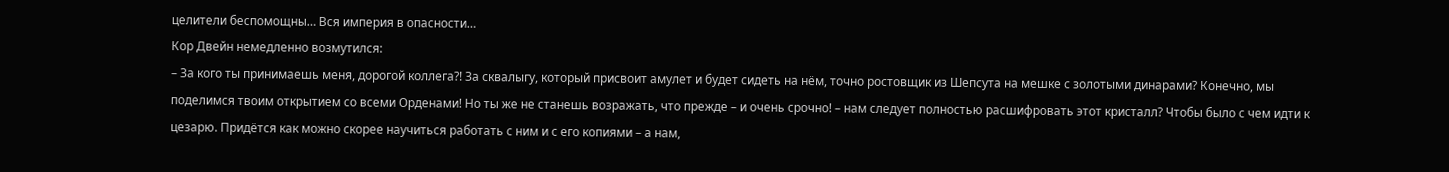целители беспомощны… Вся империя в опасности…
Кор Двейн немедленно возмутился:
– За кого ты принимаешь меня, дорогой коллега?! За сквалыгу, который присвоит амулет и будет сидеть на нём, точно ростовщик из Шепсута на мешке с золотыми динарами? Конечно, мы поделимся твоим открытием со всеми Орденами! Но ты же не станешь возражать, что прежде – и очень срочно! – нам следует полностью расшифровать этот кристалл? Чтобы было с чем идти к цезарю. Придётся как можно скорее научиться работать с ним и с его копиями – а нам,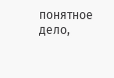понятное дело,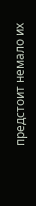предстоит немало их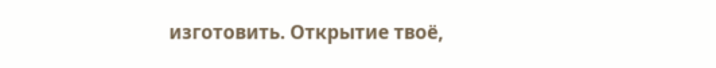изготовить. Открытие твоё,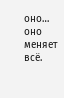оно… оно меняет всё.